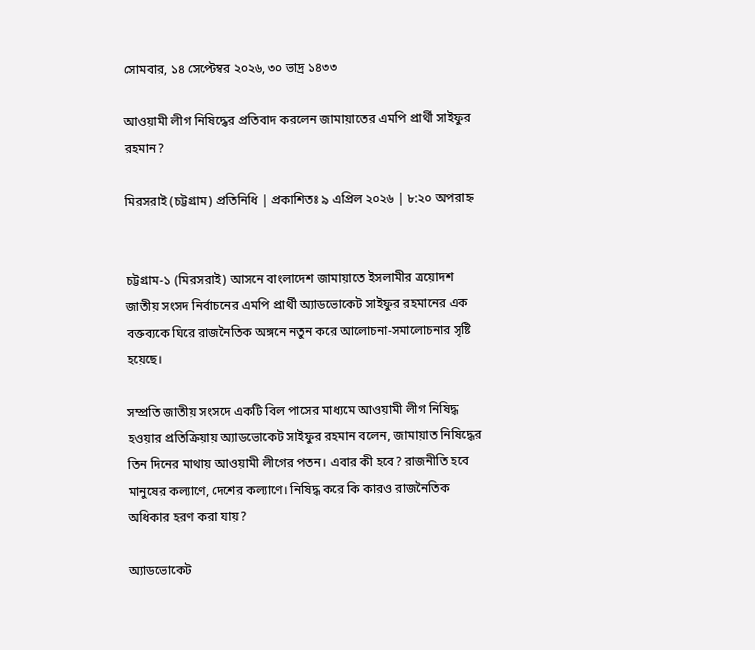সোমবার, ১৪ সেপ্টেম্বর ২০২৬, ৩০ ভাদ্র ১৪৩৩

আওয়ামী লীগ নিষিদ্ধের প্রতিবাদ করলেন জামায়াতের এমপি প্রার্থী সাইফুর রহমান?

মিরসরাই (চট্টগ্রাম) প্রতিনিধি | প্রকাশিতঃ ৯ এপ্রিল ২০২৬ | ৮:২০ অপরাহ্ন


চট্টগ্রাম-১ (মিরসরাই) আসনে বাংলাদেশ জামায়াতে ইসলামীর ত্রয়োদশ জাতীয় সংসদ নির্বাচনের এমপি প্রার্থী অ্যাডভোকেট সাইফুর রহমানের এক বক্তব্যকে ঘিরে রাজনৈতিক অঙ্গনে নতুন করে আলোচনা-সমালোচনার সৃষ্টি হয়েছে।

সম্প্রতি জাতীয় সংসদে একটি বিল পাসের মাধ্যমে আওয়ামী লীগ নিষিদ্ধ হওয়ার প্রতিক্রিয়ায় অ্যাডভোকেট সাইফুর রহমান বলেন, জামায়াত নিষিদ্ধের তিন দিনের মাথায় আওয়ামী লীগের পতন। এবার কী হবে? রাজনীতি হবে মানুষের কল্যাণে, দেশের কল্যাণে। নিষিদ্ধ করে কি কারও রাজনৈতিক অধিকার হরণ করা যায়?

অ্যাডভোকেট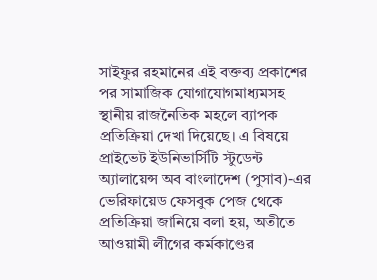সাইফুর রহমানের এই বক্তব্য প্রকাশের পর সামাজিক যোগাযোগমাধ্যমসহ স্থানীয় রাজনৈতিক মহলে ব্যাপক প্রতিক্রিয়া দেখা দিয়েছে। এ বিষয়ে প্রাইভেট ইউনিভার্সিটি স্টুডেন্ট অ্যালায়েন্স অব বাংলাদেশ (পুসাব)-এর ভেরিফায়েড ফেসবুক পেজ থেকে প্রতিক্রিয়া জানিয়ে বলা হয়, অতীতে আওয়ামী লীগের কর্মকাণ্ডের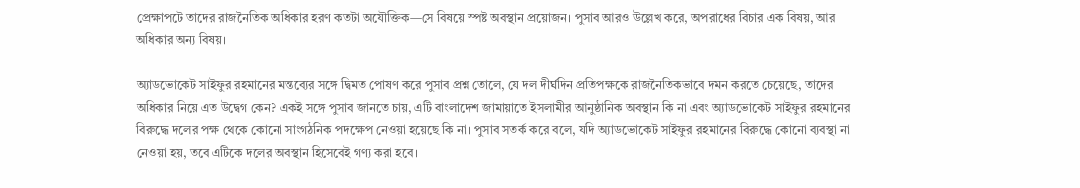প্রেক্ষাপটে তাদের রাজনৈতিক অধিকার হরণ কতটা অযৌক্তিক—সে বিষয়ে স্পষ্ট অবস্থান প্রয়োজন। পুসাব আরও উল্লেখ করে, অপরাধের বিচার এক বিষয়, আর অধিকার অন্য বিষয়।

অ্যাডভোকেট সাইফুর রহমানের মন্তব্যের সঙ্গে দ্বিমত পোষণ করে পুসাব প্রশ্ন তোলে, যে দল দীর্ঘদিন প্রতিপক্ষকে রাজনৈতিকভাবে দমন করতে চেয়েছে, তাদের অধিকার নিয়ে এত উদ্বেগ কেন? একই সঙ্গে পুসাব জানতে চায়, এটি বাংলাদেশ জামায়াতে ইসলামীর আনুষ্ঠানিক অবস্থান কি না এবং অ্যাডভোকেট সাইফুর রহমানের বিরুদ্ধে দলের পক্ষ থেকে কোনো সাংগঠনিক পদক্ষেপ নেওয়া হয়েছে কি না। পুসাব সতর্ক করে বলে, যদি অ্যাডভোকেট সাইফুর রহমানের বিরুদ্ধে কোনো ব্যবস্থা না নেওয়া হয়, তবে এটিকে দলের অবস্থান হিসেবেই গণ্য করা হবে।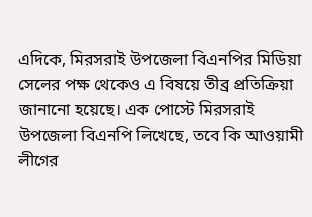এদিকে, মিরসরাই উপজেলা বিএনপির মিডিয়া সেলের পক্ষ থেকেও এ বিষয়ে তীব্র প্রতিক্রিয়া জানানো হয়েছে। এক পোস্টে মিরসরাই উপজেলা বিএনপি লিখেছে, তবে কি আওয়ামী লীগের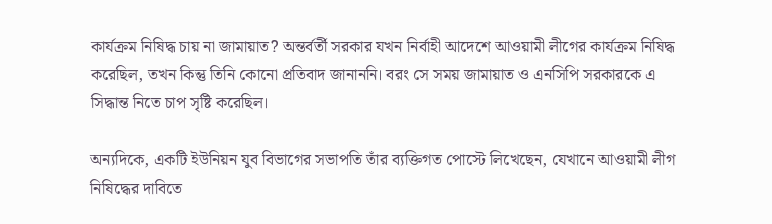কার্যক্রম নিষিদ্ধ চায় না জামায়াত? অন্তর্বর্তী সরকার যখন নির্বাহী আদেশে আওয়ামী লীগের কার্যক্রম নিষিদ্ধ করেছিল, তখন কিন্তু তিনি কোনো প্রতিবাদ জানাননি। বরং সে সময় জামায়াত ও এনসিপি সরকারকে এ সিদ্ধান্ত নিতে চাপ সৃষ্টি করেছিল।

অন্যদিকে, একটি ইউনিয়ন যুব বিভাগের সভাপতি তাঁর ব্যক্তিগত পোস্টে লিখেছেন, যেখানে আওয়ামী লীগ নিষিদ্ধের দাবিতে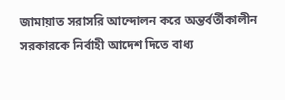জামায়াত সরাসরি আন্দোলন করে অন্তর্বর্তীকালীন সরকারকে নির্বাহী আদেশ দিতে বাধ্য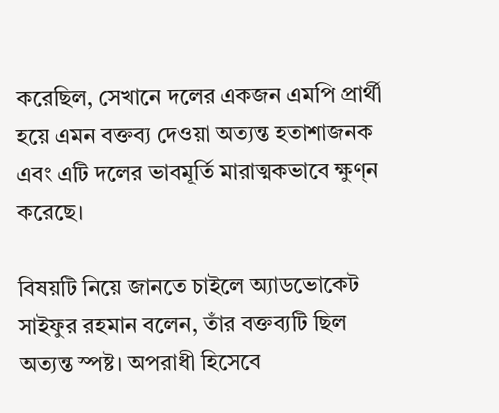করেছিল, সেখানে দলের একজন এমপি প্রার্থী হয়ে এমন বক্তব্য দেওয়া অত্যন্ত হতাশাজনক এবং এটি দলের ভাবমূর্তি মারাত্মকভাবে ক্ষুণ্ন করেছে।

বিষয়টি নিয়ে জানতে চাইলে অ্যাডভোকেট সাইফুর রহমান বলেন, তাঁর বক্তব্যটি ছিল অত্যন্ত স্পষ্ট। অপরাধী হিসেবে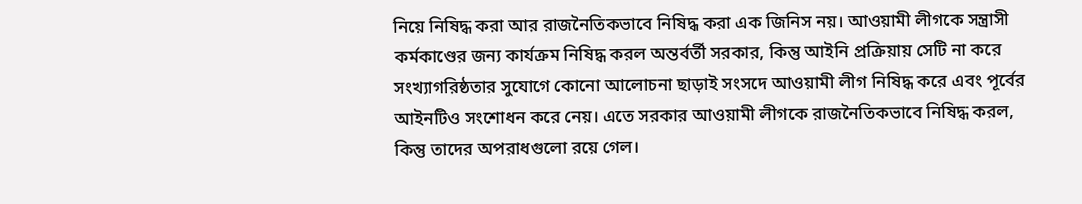নিয়ে নিষিদ্ধ করা আর রাজনৈতিকভাবে নিষিদ্ধ করা এক জিনিস নয়। আওয়ামী লীগকে সন্ত্রাসী কর্মকাণ্ডের জন্য কার্যক্রম নিষিদ্ধ করল অন্তর্বর্তী সরকার, কিন্তু আইনি প্রক্রিয়ায় সেটি না করে সংখ্যাগরিষ্ঠতার সুযোগে কোনো আলোচনা ছাড়াই সংসদে আওয়ামী লীগ নিষিদ্ধ করে এবং পূর্বের আইনটিও সংশোধন করে নেয়। এতে সরকার আওয়ামী লীগকে রাজনৈতিকভাবে নিষিদ্ধ করল, কিন্তু তাদের অপরাধগুলো রয়ে গেল।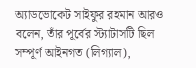অ্যাডভোকেট সাইফুর রহমান আরও বলেন, তাঁর পূর্বের স্ট্যাটাসটি ছিল সম্পূর্ণ আইনগত (লিগ্যাল),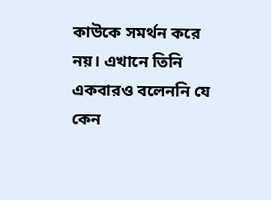কাউকে সমর্থন করে নয়। এখানে তিনি একবারও বলেননি যে কেন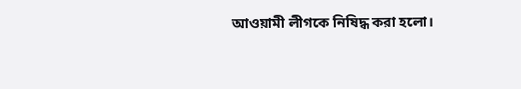আওয়ামী লীগকে নিষিদ্ধ করা হলো।